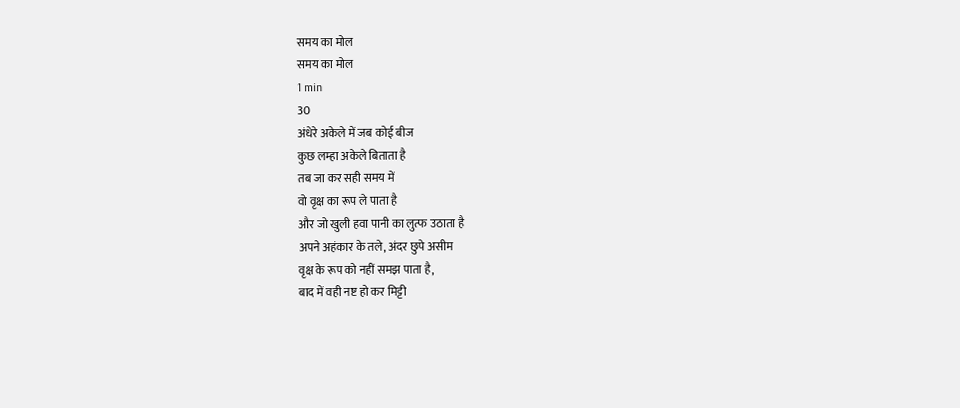समय का मोल
समय का मोल
1 min
30
अंधेरे अकेले में जब कोई बीज
कुछ लम्हा अकेले बिताता है
तब जा कर सही समय में
वो वृक्ष का रूप ले पाता है
और जो खुली हवा पानी का लुत्फ उठाता है
अपने अहंकार के तले, अंदर छुपे असीम
वृक्ष के रूप को नहीं समझ पाता है,
बाद में वही नष्ट हो कर मिट्टी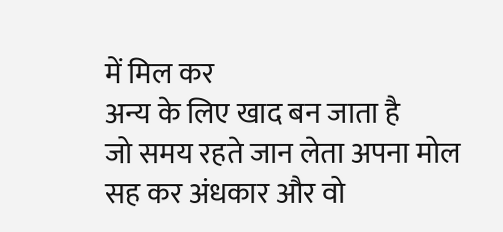में मिल कर
अन्य के लिए खाद बन जाता है
जो समय रहते जान लेता अपना मोल
सह कर अंधकार और वो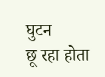घुटन
छू रहा होता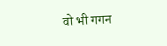वो भी गगन